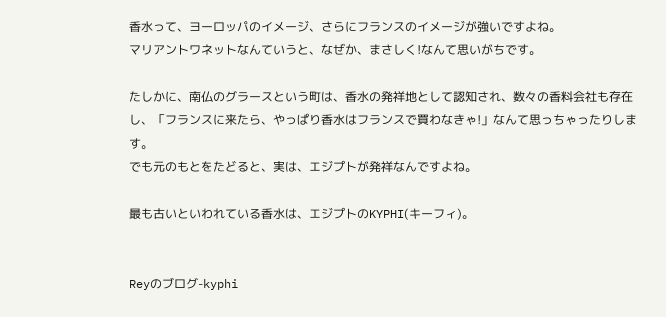香水って、ヨーロッパのイメージ、さらにフランスのイメージが強いですよね。
マリアントワネットなんていうと、なぜか、まさしく!なんて思いがちです。

たしかに、南仏のグラースという町は、香水の発祥地として認知され、数々の香料会社も存在し、「フランスに来たら、やっぱり香水はフランスで買わなきゃ!」なんて思っちゃったりします。
でも元のもとをたどると、実は、エジプトが発祥なんですよね。

最も古いといわれている香水は、エジプトのKYPHI(キーフィ)。


Reyのブログ-kyphi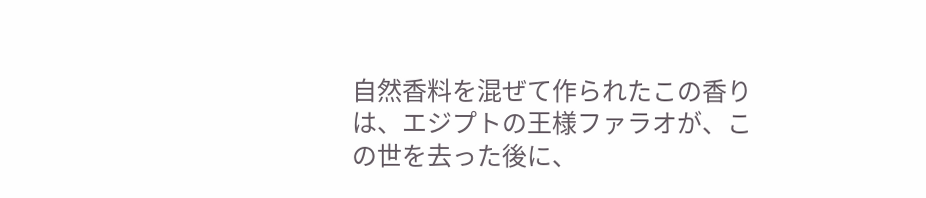自然香料を混ぜて作られたこの香りは、エジプトの王様ファラオが、この世を去った後に、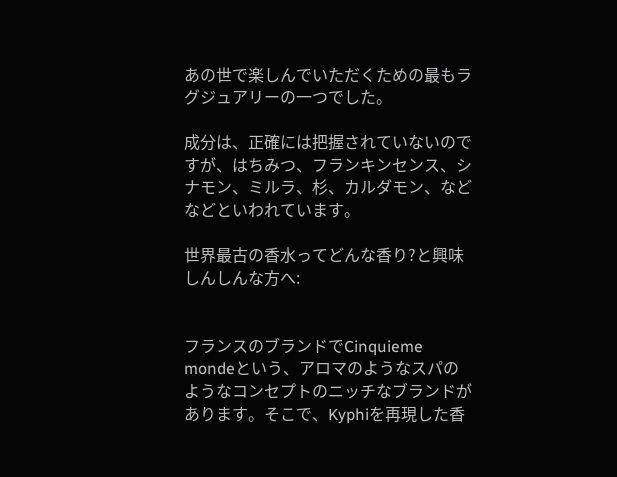あの世で楽しんでいただくための最もラグジュアリーの一つでした。

成分は、正確には把握されていないのですが、はちみつ、フランキンセンス、シナモン、ミルラ、杉、カルダモン、などなどといわれています。

世界最古の香水ってどんな香り?と興味しんしんな方へ:


フランスのブランドでCinquieme mondeという、アロマのようなスパのようなコンセプトのニッチなブランドがあります。そこで、Kyphiを再現した香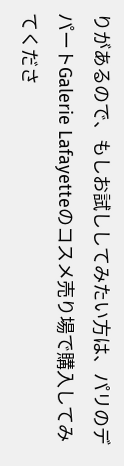りがあるので、もしお試ししてみたい方は、パリのデパートGalerie Lafayetteのコスメ売り場で購入してみてくださ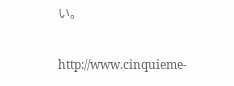い。

http://www.cinquieme-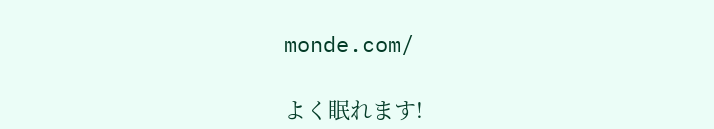monde.com/

よく眠れます!